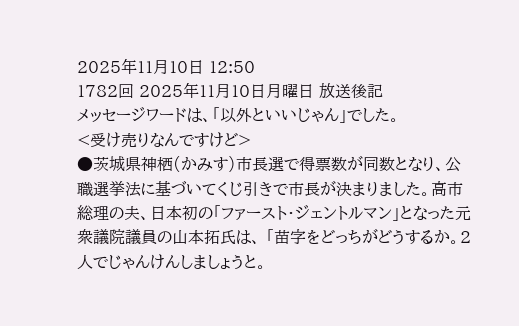2025年11月10日 12:50
1782回 2025年11月10日月曜日 放送後記
メッセージワードは、「以外といいじゃん」でした。
<受け売りなんですけど>
●茨城県神栖(かみす)市長選で得票数が同数となり、公職選挙法に基づいてくじ引きで市長が決まりました。高市総理の夫、日本初の「ファースト・ジェントルマン」となった元衆議院議員の山本拓氏は、 「苗字をどっちがどうするか。2人でじゃんけんしましょうと。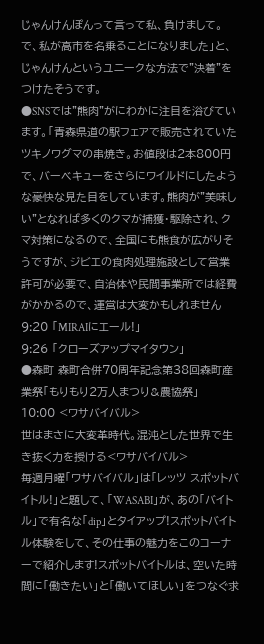じゃんけんぽんって言って私、負けまして。で、私が高市を名乗ることになりました」と、じゃんけんというユニークな方法で"決着"をつけたそうです。
●SNSでは"熊肉"がにわかに注目を浴びています。「青森県道の駅フェアで販売されていたツキノワグマの串焼き。お値段は2本800円で、バーベキューをさらにワイルドにしたような豪快な見た目をしています。熊肉が"美味しい"となれば多くのクマが捕獲・駆除され、クマ対策になるので、全国にも熊食が広がりそうですが、ジビエの食肉処理施設として営業許可が必要で、自治体や民間事業所では経費がかかるので、運営は大変かもしれません
9:20 「MIRAIにエール!」
9:26 「クローズアップマイタウン」
●森町 森町合併70周年記念第38回森町産業祭「もりもり2万人まつり&農協祭」
10:00 <ワサバイバル>
世はまさに大変革時代。混沌とした世界で生き抜く力を授ける<ワサバイバル>
毎週月曜「ワサバイバル」は「レッツ スポットバイトル!」と題して、「WASABI」が、あの「バイトル」で有名な「dip」とタイアップ!スポットバイトル体験をして、その仕事の魅力をこのコーナーで紹介します!スポットバイトルは、空いた時間に「働きたい」と「働いてほしい」をつなぐ求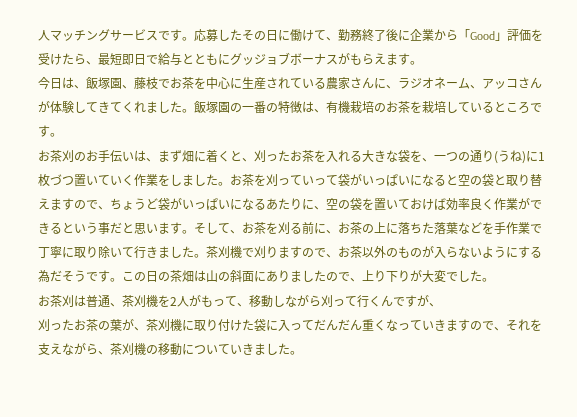人マッチングサービスです。応募したその日に働けて、勤務終了後に企業から「Good」評価を受けたら、最短即日で給与とともにグッジョブボーナスがもらえます。
今日は、飯塚園、藤枝でお茶を中心に生産されている農家さんに、ラジオネーム、アッコさんが体験してきてくれました。飯塚園の一番の特徴は、有機栽培のお茶を栽培しているところです。
お茶刈のお手伝いは、まず畑に着くと、刈ったお茶を入れる大きな袋を、一つの通り(うね)に1枚づつ置いていく作業をしました。お茶を刈っていって袋がいっぱいになると空の袋と取り替えますので、ちょうど袋がいっぱいになるあたりに、空の袋を置いておけば効率良く作業ができるという事だと思います。そして、お茶を刈る前に、お茶の上に落ちた落葉などを手作業で丁寧に取り除いて行きました。茶刈機で刈りますので、お茶以外のものが入らないようにする為だそうです。この日の茶畑は山の斜面にありましたので、上り下りが大変でした。
お茶刈は普通、茶刈機を2人がもって、移動しながら刈って行くんですが、
刈ったお茶の葉が、茶刈機に取り付けた袋に入ってだんだん重くなっていきますので、それを支えながら、茶刈機の移動についていきました。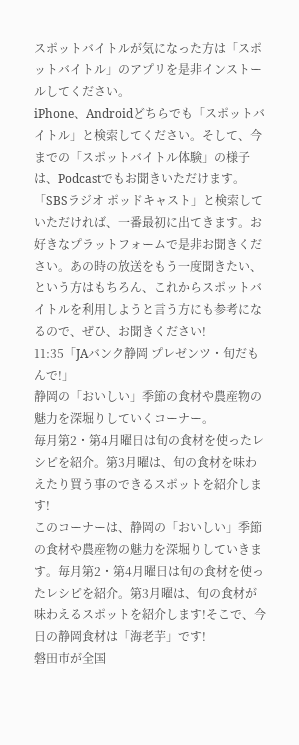スポットバイトルが気になった方は「スポットバイトル」のアプリを是非インストールしてください。
iPhone、Androidどちらでも「スポットバイトル」と検索してください。そして、今までの「スポットバイトル体験」の様子は、Podcastでもお聞きいただけます。「SBSラジオ ポッドキャスト」と検索していただければ、一番最初に出てきます。お好きなプラットフォームで是非お聞きください。あの時の放送をもう一度聞きたい、という方はもちろん、これからスポットバイトルを利用しようと言う方にも参考になるので、ぜひ、お聞きください!
11:35「JAバンク静岡 プレゼンツ・旬だもんで!」
静岡の「おいしい」季節の食材や農産物の魅力を深堀りしていくコーナー。
毎月第2・第4月曜日は旬の食材を使ったレシピを紹介。第3月曜は、旬の食材を味わえたり買う事のできるスポットを紹介します!
このコーナーは、静岡の「おいしい」季節の食材や農産物の魅力を深堀りしていきます。毎月第2・第4月曜日は旬の食材を使ったレシピを紹介。第3月曜は、旬の食材が味わえるスポットを紹介します!そこで、今日の静岡食材は「海老芋」です!
磐田市が全国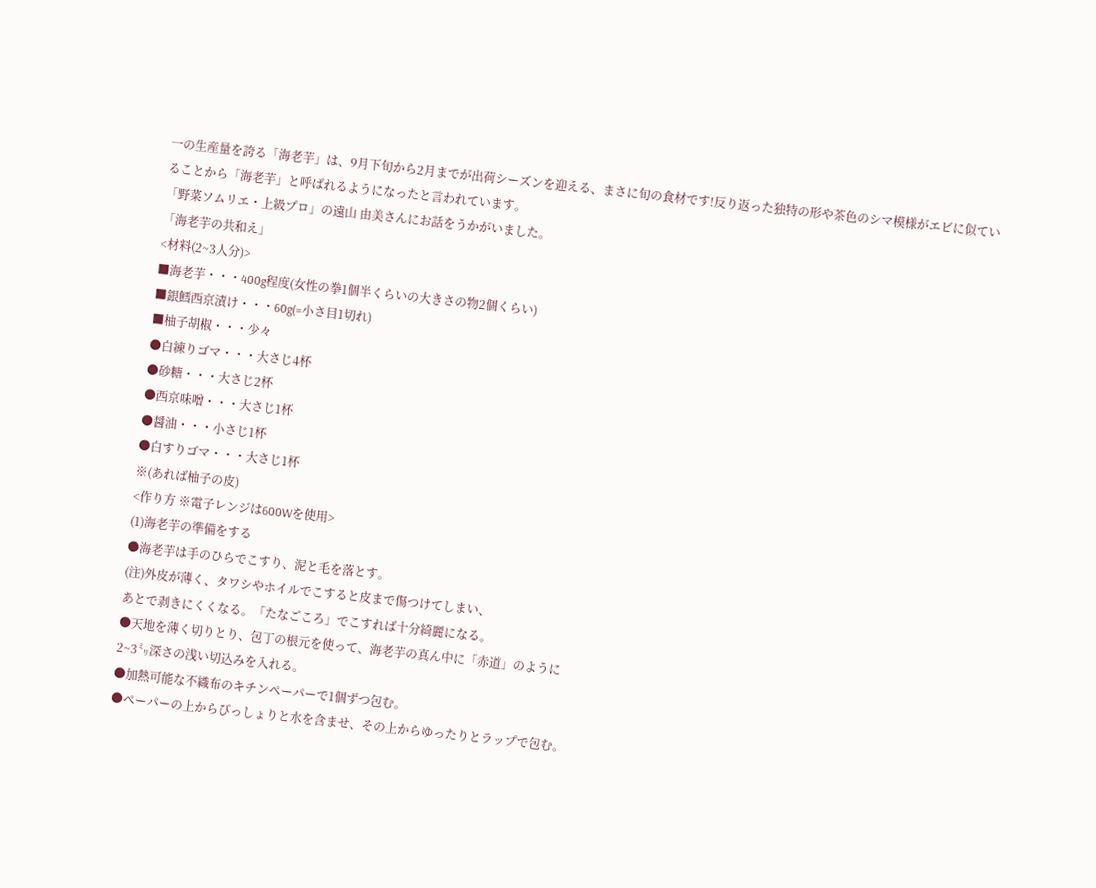一の生産量を誇る「海老芋」は、9月下旬から2月までが出荷シーズンを迎える、まさに旬の食材です!反り返った独特の形や茶色のシマ模様がエビに似ていることから「海老芋」と呼ばれるようになったと言われています。
「野菜ソムリエ・上級プロ」の遠山 由美さんにお話をうかがいました。
「海老芋の共和え」
<材料(2~3人分)>
■海老芋・・・400g程度(女性の拳1個半くらいの大きさの物2個くらい)
■銀鱈西京漬け・・・60g(=小さ目1切れ)
■柚子胡椒・・・少々
●白練りゴマ・・・大さじ4杯
●砂糖・・・大さじ2杯
●西京味噌・・・大さじ1杯
●醤油・・・小さじ1杯
●白すりゴマ・・・大さじ1杯
※(あれば柚子の皮)
<作り方 ※電子レンジは600Wを使用>
(1)海老芋の準備をする
●海老芋は手のひらでこすり、泥と毛を落とす。
(注)外皮が薄く、タワシやホイルでこすると皮まで傷つけてしまい、
あとで剥きにくくなる。「たなごころ」でこすれば十分綺麗になる。
●天地を薄く切りとり、包丁の根元を使って、海老芋の真ん中に「赤道」のように
2~3㍉深さの浅い切込みを入れる。
●加熱可能な不織布のキチンペーパーで1個ずつ包む。
●ペーパーの上からびっしょりと水を含ませ、その上からゆったりとラップで包む。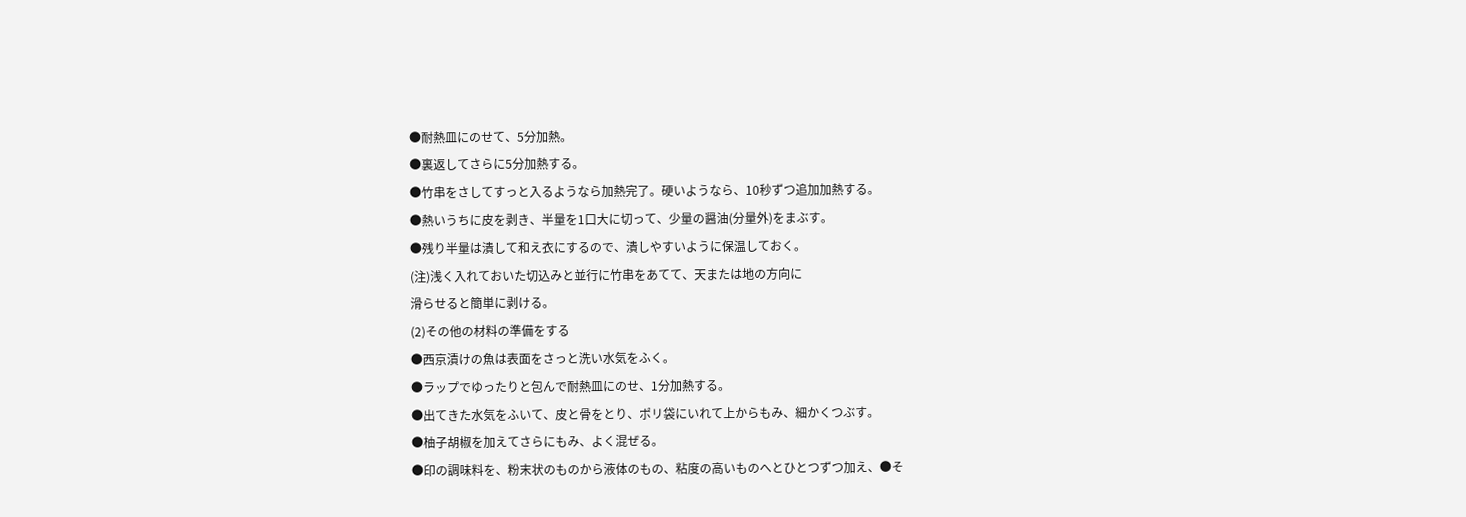●耐熱皿にのせて、5分加熱。
●裏返してさらに5分加熱する。
●竹串をさしてすっと入るようなら加熱完了。硬いようなら、10秒ずつ追加加熱する。
●熱いうちに皮を剥き、半量を1口大に切って、少量の醤油(分量外)をまぶす。
●残り半量は潰して和え衣にするので、潰しやすいように保温しておく。
(注)浅く入れておいた切込みと並行に竹串をあてて、天または地の方向に
滑らせると簡単に剥ける。
(2)その他の材料の準備をする
●西京漬けの魚は表面をさっと洗い水気をふく。
●ラップでゆったりと包んで耐熱皿にのせ、1分加熱する。
●出てきた水気をふいて、皮と骨をとり、ポリ袋にいれて上からもみ、細かくつぶす。
●柚子胡椒を加えてさらにもみ、よく混ぜる。
●印の調味料を、粉末状のものから液体のもの、粘度の高いものへとひとつずつ加え、●そ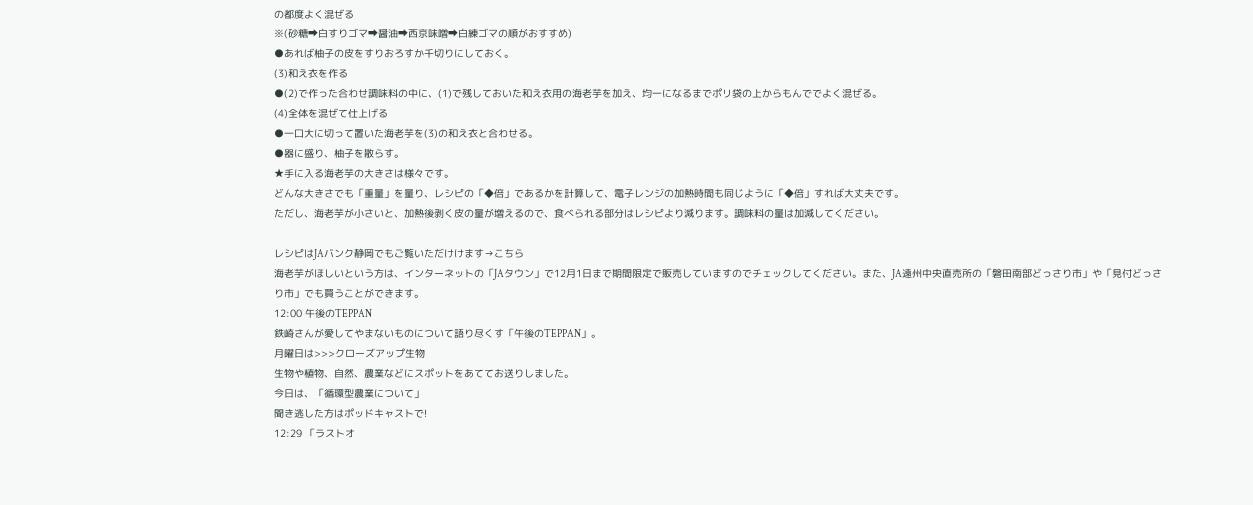の都度よく混ぜる
※(砂糖➡白すりゴマ➡醤油➡西京味噌➡白練ゴマの順がおすすめ)
●あれば柚子の皮をすりおろすか千切りにしておく。
(3)和え衣を作る
●(2)で作った合わせ調味料の中に、(1)で残しておいた和え衣用の海老芋を加え、均一になるまでポリ袋の上からもんででよく混ぜる。
(4)全体を混ぜて仕上げる
●一口大に切って置いた海老芋を(3)の和え衣と合わせる。
●器に盛り、柚子を散らす。
★手に入る海老芋の大きさは様々です。
どんな大きさでも「重量」を量り、レシピの「◆倍」であるかを計算して、電子レンジの加熱時間も同じように「◆倍」すれば大丈夫です。
ただし、海老芋が小さいと、加熱後剥く皮の量が増えるので、食べられる部分はレシピより減ります。調味料の量は加減してください。

レシピはJAバンク静岡でもご覧いただけけます→こちら
海老芋がほしいという方は、インターネットの「JAタウン」で12月1日まで期間限定で販売していますのでチェックしてください。また、JA遠州中央直売所の「磐田南部どっさり市」や「見付どっさり市」でも買うことができます。
12:00 午後のTEPPAN
鉄崎さんが愛してやまないものについて語り尽くす「午後のTEPPAN」。
月曜日は>>>クローズアップ生物
生物や植物、自然、農業などにスポットをあててお送りしました。
今日は、「循環型農業について」
聞き逃した方はポッドキャストで!
12:29 「ラストオ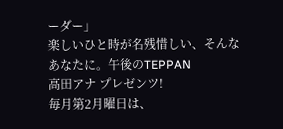ーダー」
楽しいひと時が名残惜しい、そんなあなたに。午後のTEPPAN
高田アナ プレゼンツ!
毎月第2月曜日は、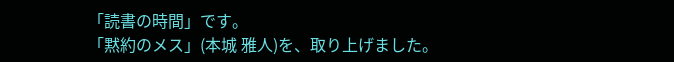「読書の時間」です。
「黙約のメス」(本城 雅人)を、取り上げました。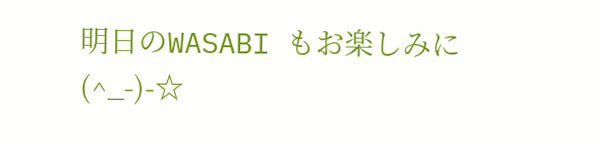明日のWASABI もお楽しみに(^_-)-☆